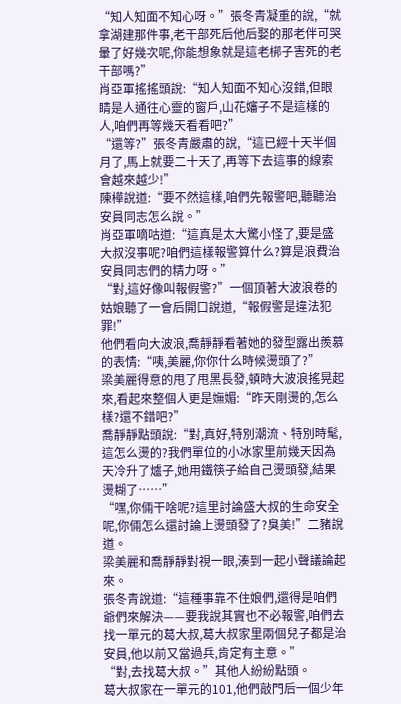“知人知面不知心呀。”張冬青凝重的說,“就拿湖建那件事,老干部死后他后娶的那老伴可哭暈了好幾次呢,你能想象就是這老梆子害死的老干部嗎?”
肖亞軍搖搖頭說:“知人知面不知心沒錯,但眼睛是人通往心靈的窗戶,山花嬸子不是這樣的人,咱們再等幾天看看吧?”
“還等?”張冬青嚴肅的說,“這已經十天半個月了,馬上就要二十天了,再等下去這事的線索會越來越少!”
陳樺說道:“要不然這樣,咱們先報警吧,聽聽治安員同志怎么說。”
肖亞軍嘀咕道:“這真是太大驚小怪了,要是盛大叔沒事呢?咱們這樣報警算什么?算是浪費治安員同志們的精力呀。”
“對,這好像叫報假警?”一個頂著大波浪卷的姑娘聽了一會后開口說道,“報假警是違法犯罪!”
他們看向大波浪,喬靜靜看著她的發型露出羨慕的表情:“咦,美麗,你你什么時候燙頭了?”
梁美麗得意的甩了甩黑長發,頓時大波浪搖晃起來,看起來整個人更是嫵媚:“昨天剛燙的,怎么樣?還不錯吧?”
喬靜靜點頭說:“對,真好,特別潮流、特別時髦,這怎么燙的?我們單位的小冰家里前幾天因為天冷升了爐子,她用鐵筷子給自己燙頭發,結果燙糊了……”
“嘿,你倆干啥呢?這里討論盛大叔的生命安全呢,你倆怎么還討論上燙頭發了?臭美!”二豬說道。
梁美麗和喬靜靜對視一眼,湊到一起小聲議論起來。
張冬青說道:“這種事靠不住娘們,還得是咱們爺們來解決——要我說其實也不必報警,咱們去找一單元的葛大叔,葛大叔家里兩個兒子都是治安員,他以前又當過兵,肯定有主意。”
“對,去找葛大叔。”其他人紛紛點頭。
葛大叔家在一單元的101,他們敲門后一個少年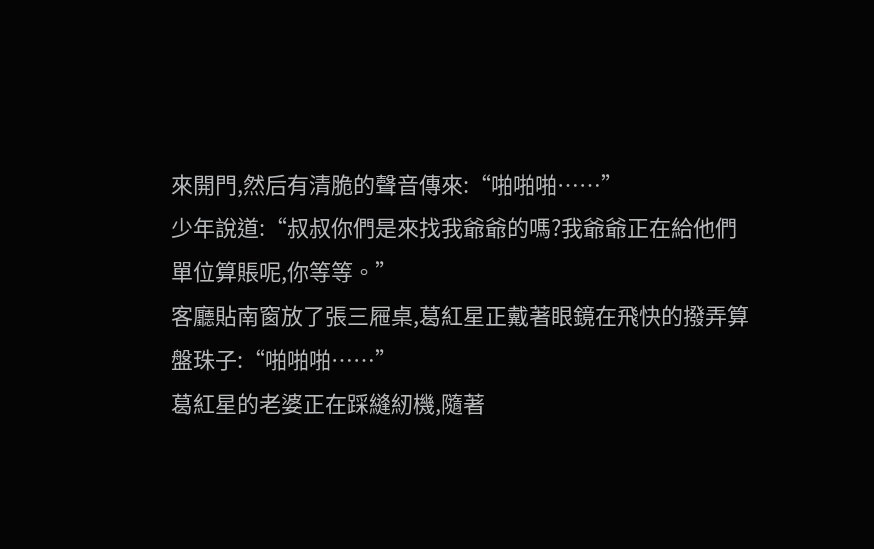來開門,然后有清脆的聲音傳來:“啪啪啪……”
少年說道:“叔叔你們是來找我爺爺的嗎?我爺爺正在給他們單位算賬呢,你等等。”
客廳貼南窗放了張三屜桌,葛紅星正戴著眼鏡在飛快的撥弄算盤珠子:“啪啪啪……”
葛紅星的老婆正在踩縫紉機,隨著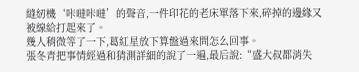縫紉機‘咔噠咔噠’的聲音,一件印花的老床單落下來,碎掉的邊緣又被線給打起來了。
幾人稍微等了一下,葛紅星放下算盤過來問怎么回事。
張冬青把事情經過和猜測詳細的說了一遍,最后說:“盛大叔都消失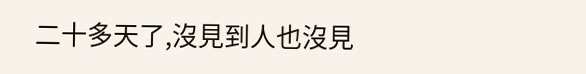二十多天了,沒見到人也沒見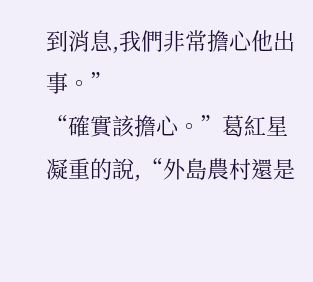到消息,我們非常擔心他出事。”
“確實該擔心。”葛紅星凝重的說,“外島農村還是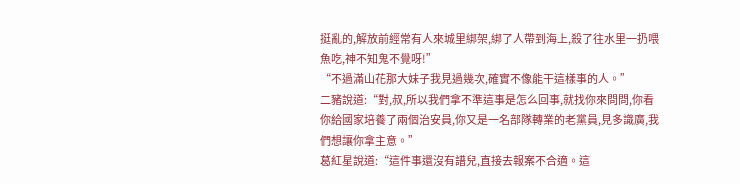挺亂的,解放前經常有人來城里綁架,綁了人帶到海上,殺了往水里一扔喂魚吃,神不知鬼不覺呀!”
“不過滿山花那大妹子我見過幾次,確實不像能干這樣事的人。”
二豬說道:“對,叔,所以我們拿不準這事是怎么回事,就找你來問問,你看你給國家培養了兩個治安員,你又是一名部隊轉業的老黨員,見多識廣,我們想讓你拿主意。”
葛紅星說道:“這件事還沒有譜兒,直接去報案不合適。這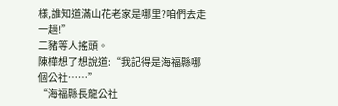樣,誰知道滿山花老家是哪里?咱們去走一趟!”
二豬等人搖頭。
陳樺想了想說道:“我記得是海福縣哪個公社……”
“海福縣長龍公社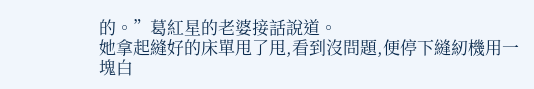的。”葛紅星的老婆接話說道。
她拿起縫好的床單甩了甩,看到沒問題,便停下縫紉機用一塊白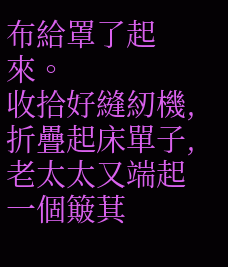布給罩了起來。
收拾好縫紉機,折疊起床單子,老太太又端起一個簸萁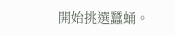開始挑選蠶蛹。